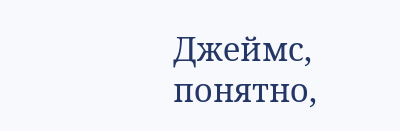Джеймс, понятно,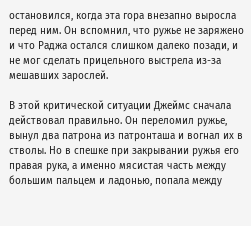остановился, когда эта гора внезапно выросла перед ним. Он вспомнил, что ружье не заряжено и что Раджа остался слишком далеко позади, и не мог сделать прицельного выстрела из-за мешавших зарослей.

В этой критической ситуации Джеймс сначала действовал правильно. Он переломил ружье, вынул два патрона из патронташа и вогнал их в стволы. Но в спешке при закрывании ружья его правая рука, а именно мясистая часть между большим пальцем и ладонью, попала между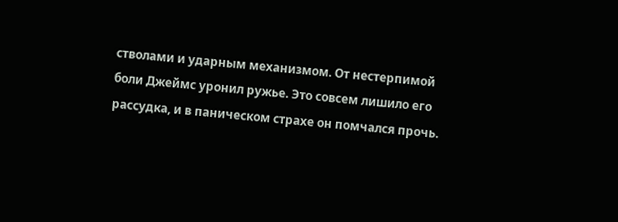стволами и ударным механизмом. От нестерпимой боли Джеймс уронил ружье. Это совсем лишило его рассудка, и в паническом страхе он помчался прочь.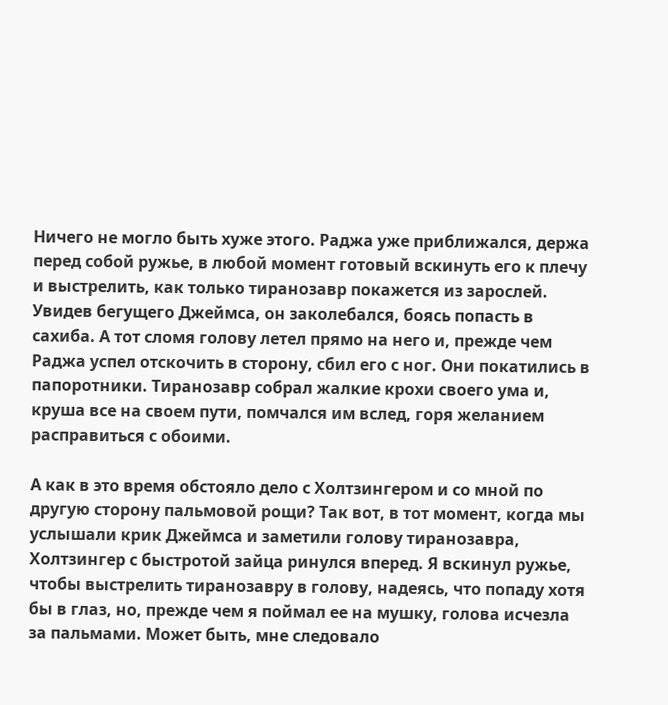Ничего не могло быть хуже этого. Раджа уже приближался, держа перед собой ружье, в любой момент готовый вскинуть его к плечу и выстрелить, как только тиранозавр покажется из зарослей. Увидев бегущего Джеймса, он заколебался, боясь попасть в сахиба. А тот сломя голову летел прямо на него и, прежде чем Раджа успел отскочить в сторону, сбил его с ног. Они покатились в папоротники. Тиранозавр собрал жалкие крохи своего ума и, круша все на своем пути, помчался им вслед, горя желанием расправиться с обоими.

А как в это время обстояло дело с Холтзингером и со мной по другую сторону пальмовой рощи? Так вот, в тот момент, когда мы услышали крик Джеймса и заметили голову тиранозавра, Холтзингер с быстротой зайца ринулся вперед. Я вскинул ружье, чтобы выстрелить тиранозавру в голову, надеясь, что попаду хотя бы в глаз, но, прежде чем я поймал ее на мушку, голова исчезла за пальмами. Может быть, мне следовало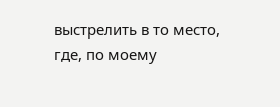выстрелить в то место, где, по моему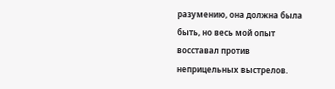разумению, она должна была быть, но весь мой опыт восставал против неприцельных выстрелов.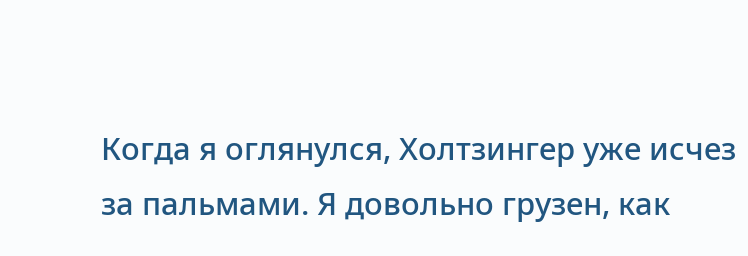Когда я оглянулся, Холтзингер уже исчез за пальмами. Я довольно грузен, как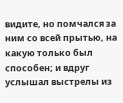видите, но помчался за ним со всей прытью, на какую только был способен; и вдруг услышал выстрелы из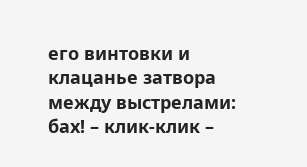его винтовки и клацанье затвора между выстрелами: бах! – клик-клик –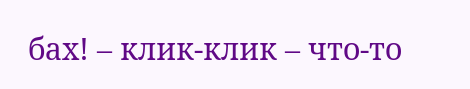бах! – клик-клик – что-то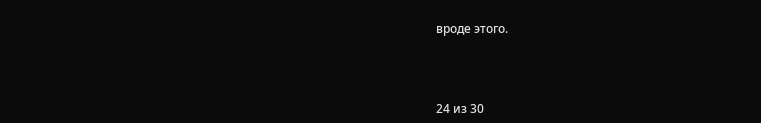вроде этого.



24 из 30